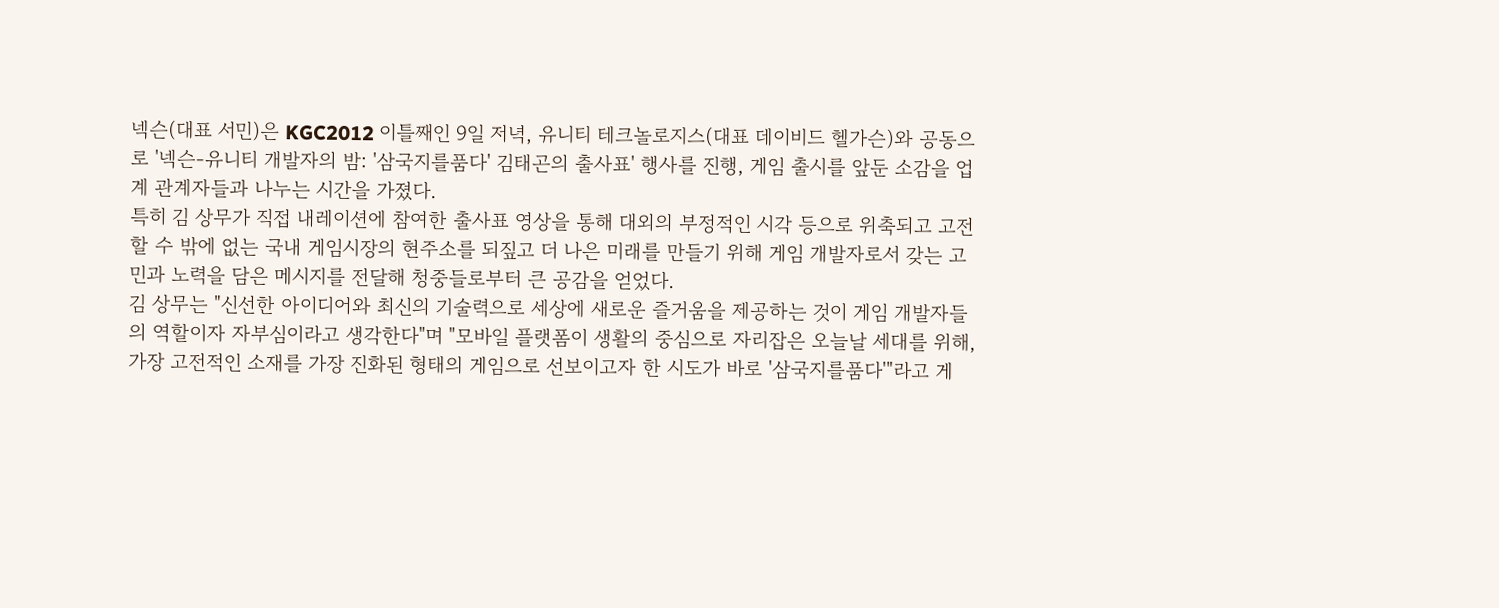넥슨(대표 서민)은 KGC2012 이틀째인 9일 저녁, 유니티 테크놀로지스(대표 데이비드 헬가슨)와 공동으로 '넥슨-유니티 개발자의 밤: '삼국지를품다' 김태곤의 출사표' 행사를 진행, 게임 출시를 앞둔 소감을 업계 관계자들과 나누는 시간을 가졌다.
특히 김 상무가 직접 내레이션에 참여한 출사표 영상을 통해 대외의 부정적인 시각 등으로 위축되고 고전할 수 밖에 없는 국내 게임시장의 현주소를 되짚고 더 나은 미래를 만들기 위해 게임 개발자로서 갖는 고민과 노력을 담은 메시지를 전달해 청중들로부터 큰 공감을 얻었다.
김 상무는 "신선한 아이디어와 최신의 기술력으로 세상에 새로운 즐거움을 제공하는 것이 게임 개발자들의 역할이자 자부심이라고 생각한다"며 "모바일 플랫폼이 생활의 중심으로 자리잡은 오늘날 세대를 위해, 가장 고전적인 소재를 가장 진화된 형태의 게임으로 선보이고자 한 시도가 바로 '삼국지를품다'"라고 게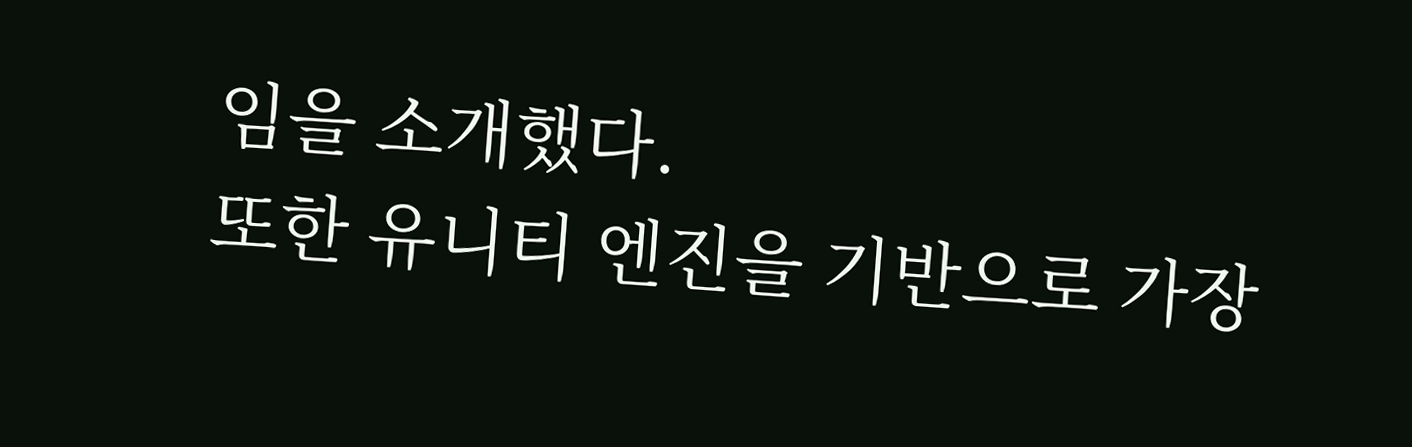임을 소개했다.
또한 유니티 엔진을 기반으로 가장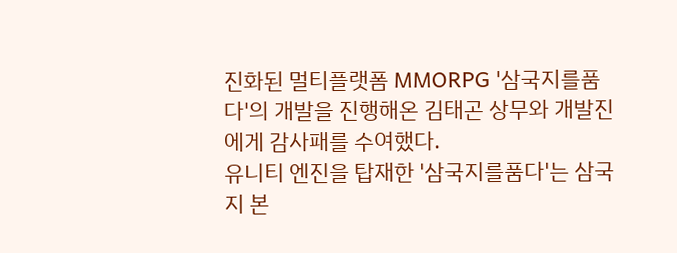진화된 멀티플랫폼 MMORPG '삼국지를품다'의 개발을 진행해온 김태곤 상무와 개발진에게 감사패를 수여했다.
유니티 엔진을 탑재한 '삼국지를품다'는 삼국지 본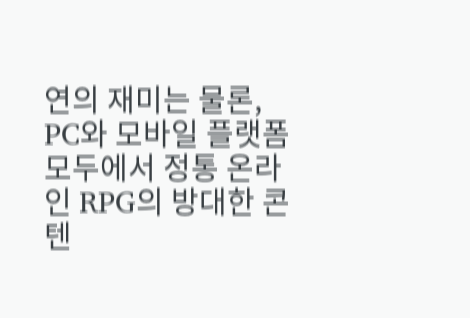연의 재미는 물론, PC와 모바일 플랫폼 모두에서 정통 온라인 RPG의 방대한 콘텐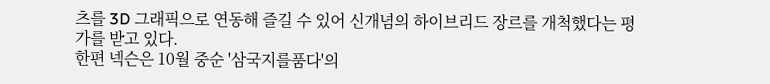츠를 3D 그래픽으로 연동해 즐길 수 있어 신개념의 하이브리드 장르를 개척했다는 평가를 받고 있다.
한편 넥슨은 10월 중순 '삼국지를품다'의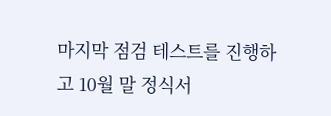마지막 점검 테스트를 진행하고 10월 말 정식서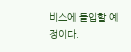비스에 돌입할 예정이다.